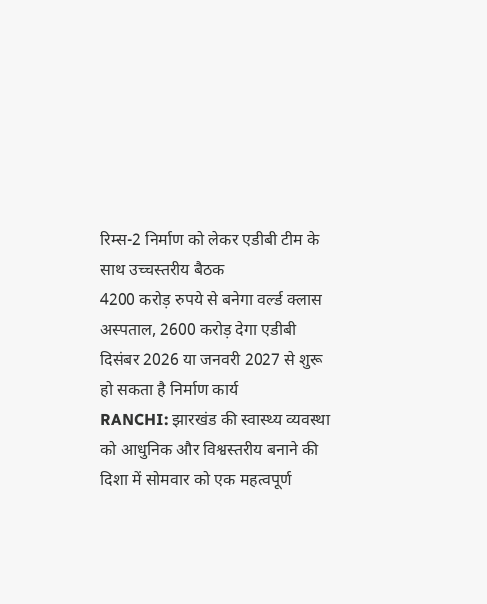रिम्स-2 निर्माण को लेकर एडीबी टीम के साथ उच्चस्तरीय बैठक
4200 करोड़ रुपये से बनेगा वर्ल्ड क्लास अस्पताल, 2600 करोड़ देगा एडीबी
दिसंबर 2026 या जनवरी 2027 से शुरू हो सकता है निर्माण कार्य
RANCHI: झारखंड की स्वास्थ्य व्यवस्था को आधुनिक और विश्वस्तरीय बनाने की दिशा में सोमवार को एक महत्वपूर्ण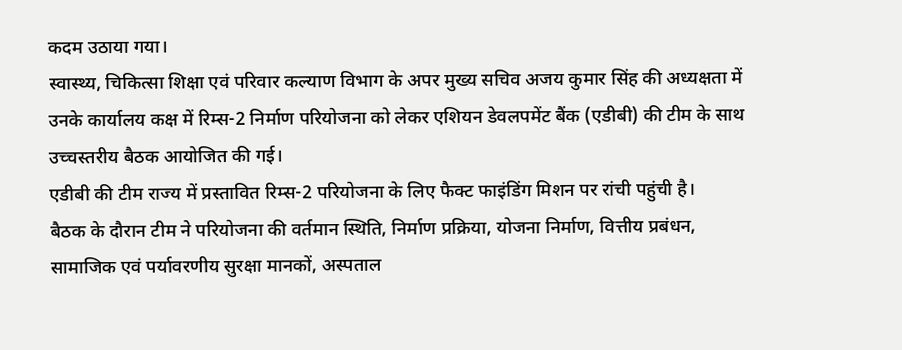कदम उठाया गया।
स्वास्थ्य, चिकित्सा शिक्षा एवं परिवार कल्याण विभाग के अपर मुख्य सचिव अजय कुमार सिंह की अध्यक्षता में उनके कार्यालय कक्ष में रिम्स-2 निर्माण परियोजना को लेकर एशियन डेवलपमेंट बैंक (एडीबी) की टीम के साथ उच्चस्तरीय बैठक आयोजित की गई।
एडीबी की टीम राज्य में प्रस्तावित रिम्स-2 परियोजना के लिए फैक्ट फाइंडिंग मिशन पर रांची पहुंची है।
बैठक के दौरान टीम ने परियोजना की वर्तमान स्थिति, निर्माण प्रक्रिया, योजना निर्माण, वित्तीय प्रबंधन, सामाजिक एवं पर्यावरणीय सुरक्षा मानकों, अस्पताल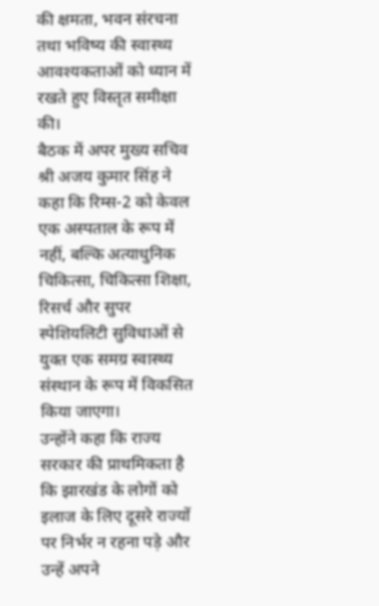की क्षमता, भवन संरचना तथा भविष्य की स्वास्थ्य आवश्यकताओं को ध्यान में रखते हुए विस्तृत समीक्षा की।
बैठक में अपर मुख्य सचिव श्री अजय कुमार सिंह ने कहा कि रिम्स-2 को केवल एक अस्पताल के रूप में नहीं, बल्कि अत्याधुनिक चिकित्सा, चिकित्सा शिक्षा, रिसर्च और सुपर स्पेशियलिटी सुविधाओं से युक्त एक समग्र स्वास्थ्य संस्थान के रूप में विकसित किया जाएगा।
उन्होंने कहा कि राज्य सरकार की प्राथमिकता है कि झारखंड के लोगों को इलाज के लिए दूसरे राज्यों पर निर्भर न रहना पड़े और उन्हें अपने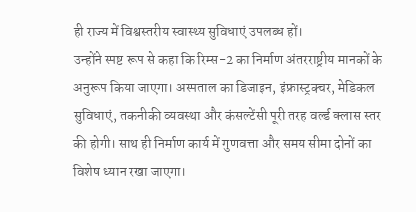ही राज्य में विश्वस्तरीय स्वास्थ्य सुविधाएं उपलब्ध हों।
उन्होंने स्पष्ट रूप से कहा कि रिम्स-2 का निर्माण अंतरराष्ट्रीय मानकों के अनुरूप किया जाएगा। अस्पताल का डिजाइन, इंफ्रास्ट्रक्चर, मेडिकल सुविधाएं, तकनीकी व्यवस्था और कंसल्टेंसी पूरी तरह वर्ल्ड क्लास स्तर की होगी। साथ ही निर्माण कार्य में गुणवत्ता और समय सीमा दोनों का विशेष ध्यान रखा जाएगा।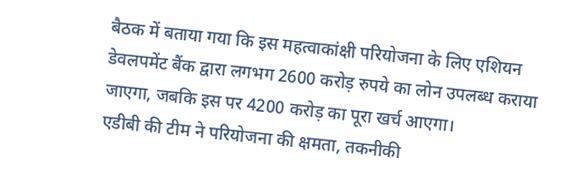बैठक में बताया गया कि इस महत्वाकांक्षी परियोजना के लिए एशियन डेवलपमेंट बैंक द्वारा लगभग 2600 करोड़ रुपये का लोन उपलब्ध कराया जाएगा, जबकि इस पर 4200 करोड़ का पूरा खर्च आएगा।
एडीबी की टीम ने परियोजना की क्षमता, तकनीकी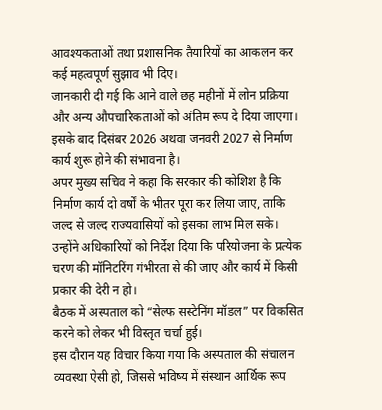आवश्यकताओं तथा प्रशासनिक तैयारियों का आकलन कर कई महत्वपूर्ण सुझाव भी दिए।
जानकारी दी गई कि आने वाले छह महीनों में लोन प्रक्रिया और अन्य औपचारिकताओं को अंतिम रूप दे दिया जाएगा। इसके बाद दिसंबर 2026 अथवा जनवरी 2027 से निर्माण कार्य शुरू होने की संभावना है।
अपर मुख्य सचिव ने कहा कि सरकार की कोशिश है कि निर्माण कार्य दो वर्षों के भीतर पूरा कर लिया जाए, ताकि जल्द से जल्द राज्यवासियों को इसका लाभ मिल सके।
उन्होंने अधिकारियों को निर्देश दिया कि परियोजना के प्रत्येक चरण की मॉनिटरिंग गंभीरता से की जाए और कार्य में किसी प्रकार की देरी न हो।
बैठक में अस्पताल को “सेल्फ सस्टेनिंग मॉडल” पर विकसित करने को लेकर भी विस्तृत चर्चा हुई।
इस दौरान यह विचार किया गया कि अस्पताल की संचालन व्यवस्था ऐसी हो, जिससे भविष्य में संस्थान आर्थिक रूप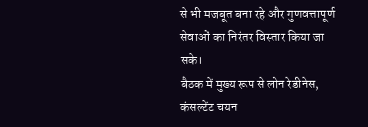से भी मजबूत बना रहे और गुणवत्तापूर्ण सेवाओं का निरंतर विस्तार किया जा सके।
बैठक में मुख्य रूप से लोन रेडीनेस, कंसल्टेंट चयन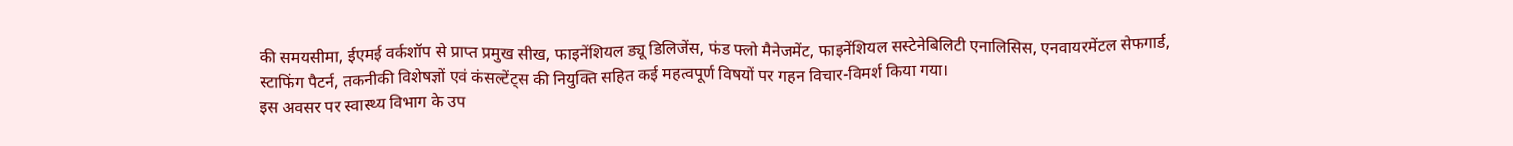की समयसीमा, ईएमई वर्कशॉप से प्राप्त प्रमुख सीख, फाइनेंशियल ड्यू डिलिजेंस, फंड फ्लो मैनेजमेंट, फाइनेंशियल सस्टेनेबिलिटी एनालिसिस, एनवायरमेंटल सेफगार्ड,
स्टाफिंग पैटर्न, तकनीकी विशेषज्ञों एवं कंसल्टेंट्स की नियुक्ति सहित कई महत्वपूर्ण विषयों पर गहन विचार-विमर्श किया गया।
इस अवसर पर स्वास्थ्य विभाग के उप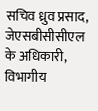सचिव ध्रुव प्रसाद, जेएसबीसीसीएल के अधिकारी, विभागीय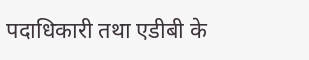पदाधिकारी तथा एडीबी के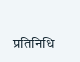प्रतिनिधि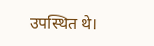उपस्थित थे।